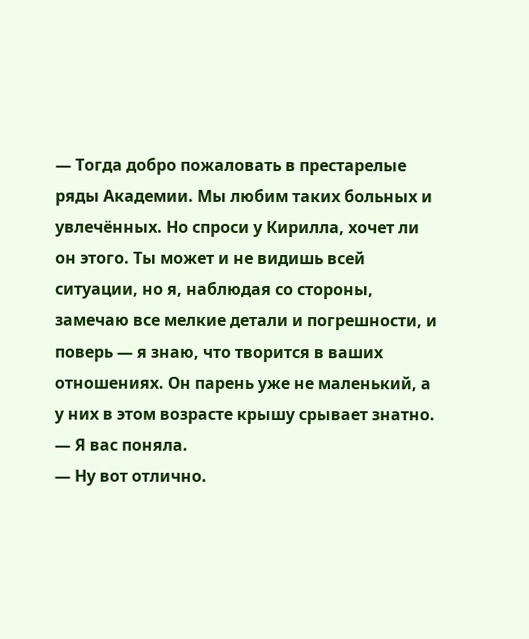— Тогда добро пожаловать в престарелые ряды Академии. Мы любим таких больных и увлечённых. Но спроси у Кирилла, хочет ли он этого. Ты может и не видишь всей ситуации, но я, наблюдая со стороны, замечаю все мелкие детали и погрешности, и поверь — я знаю, что творится в ваших отношениях. Он парень уже не маленький, а у них в этом возрасте крышу срывает знатно.
— Я вас поняла.
— Ну вот отлично.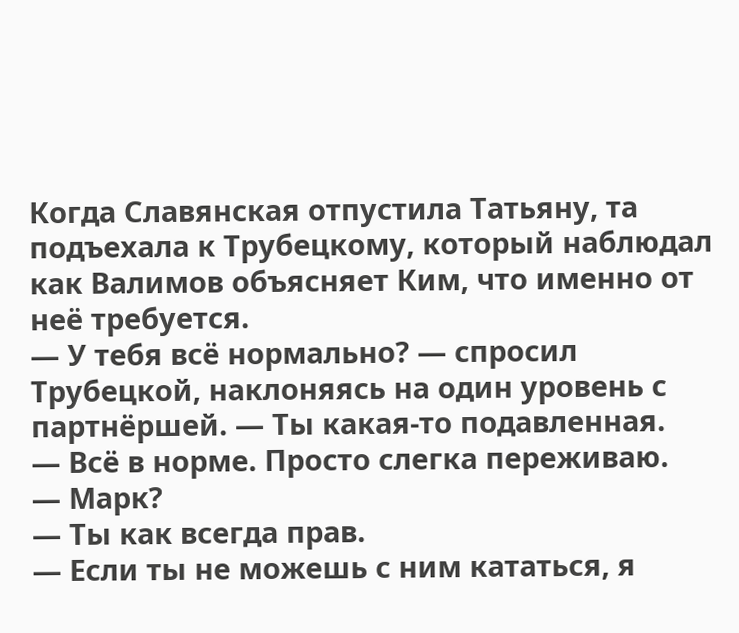Когда Славянская отпустила Татьяну, та подъехала к Трубецкому, который наблюдал как Валимов объясняет Ким, что именно от неё требуется.
— У тебя всё нормально? — спросил Трубецкой, наклоняясь на один уровень с партнёршей. — Ты какая-то подавленная.
— Всё в норме. Просто слегка переживаю.
— Марк?
— Ты как всегда прав.
— Если ты не можешь с ним кататься, я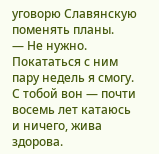уговорю Славянскую поменять планы.
— Не нужно. Покататься с ним пару недель я смогу. С тобой вон — почти восемь лет катаюсь и ничего, жива здорова.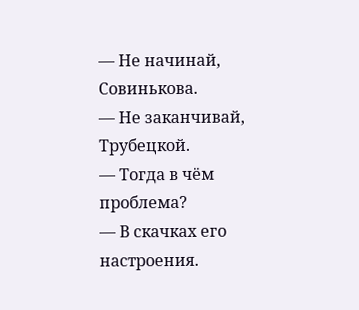— Не начинай, Совинькова.
— Не заканчивай, Трубецкой.
— Тогда в чём проблема?
— В скачках его настроения.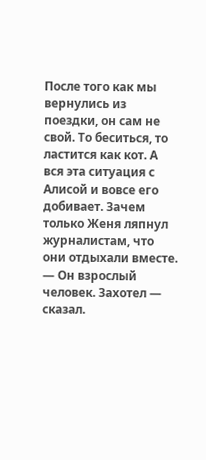После того как мы вернулись из поездки, он сам не свой. То беситься, то ластится как кот. А вся эта ситуация с Алисой и вовсе его добивает. Зачем только Женя ляпнул журналистам, что они отдыхали вместе.
— Он взрослый человек. Захотел — сказал.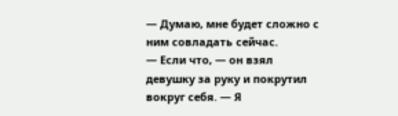— Думаю, мне будет сложно с ним совладать сейчас.
— Если что, — он взял девушку за руку и покрутил вокруг себя. — Я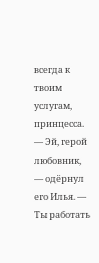всегда к твоим услугам, принцесса.
— Эй, герой любовник, — одёрнул его Илья. — Ты работать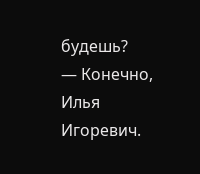будешь?
— Конечно, Илья Игоревич.